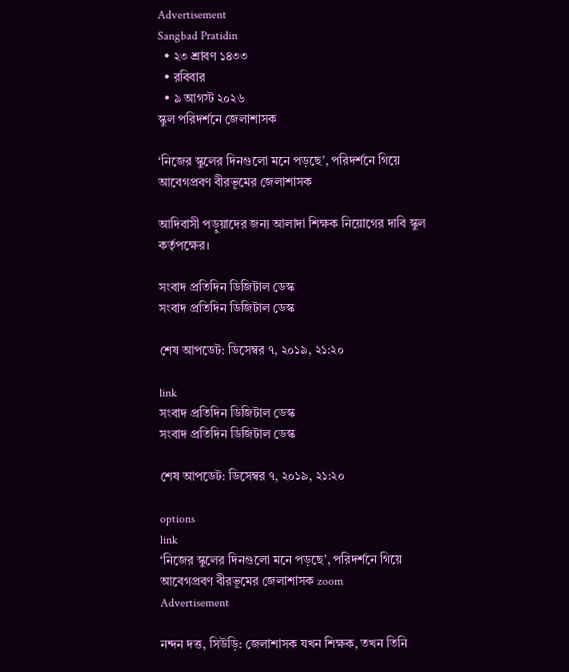Advertisement
Sangbad Pratidin
  • ২৩ শ্রাবণ ১৪৩৩
  • রবিবার
  • ৯ আগস্ট ২০২৬
স্কুল পরিদর্শনে জেলাশাসক

‘নিজের স্কুলের দিনগুলো মনে পড়ছে’, পরিদর্শনে গিয়ে আবেগপ্রবণ বীরভূমের জেলাশাসক

আদিবাসী পড়ুয়াদের জন্য আলাদা শিক্ষক নিয়োগের দাবি স্কুল কর্তৃপক্ষের।

সংবাদ প্রতিদিন ডিজিটাল ডেস্ক
সংবাদ প্রতিদিন ডিজিটাল ডেস্ক

শেষ আপডেট: ডিসেম্বর ৭, ২০১৯, ২১:২০

link
সংবাদ প্রতিদিন ডিজিটাল ডেস্ক
সংবাদ প্রতিদিন ডিজিটাল ডেস্ক

শেষ আপডেট: ডিসেম্বর ৭, ২০১৯, ২১:২০

options
link
‘নিজের স্কুলের দিনগুলো মনে পড়ছে’, পরিদর্শনে গিয়ে আবেগপ্রবণ বীরভূমের জেলাশাসক zoom
Advertisement

নন্দন দত্ত, সিউড়ি: জেলাশাসক যখন শিক্ষক, তখন তিনি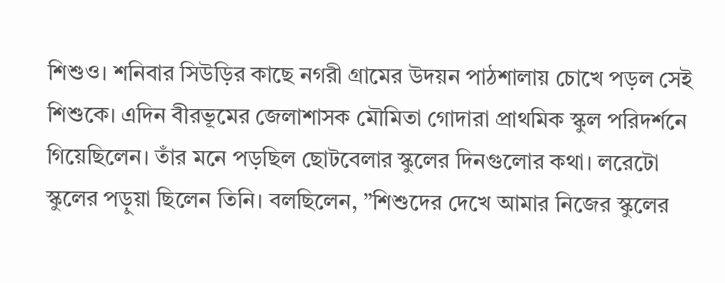শিশুও। শনিবার সিউড়ির কাছে নগরী গ্রামের উদয়ন পাঠশালায় চোখে পড়ল সেই শিশুকে। এদিন বীরভূমের জেলাশাসক মৌমিতা গোদারা প্রাথমিক স্কুল পরিদর্শনে গিয়েছিলেন। তাঁর মনে পড়ছিল ছোটবেলার স্কুলের দিনগুলোর কথা। লরেটো স্কুলের পড়ুয়া ছিলেন তিনি। বলছিলেন, ”শিশুদের দেখে আমার নিজের স্কুলের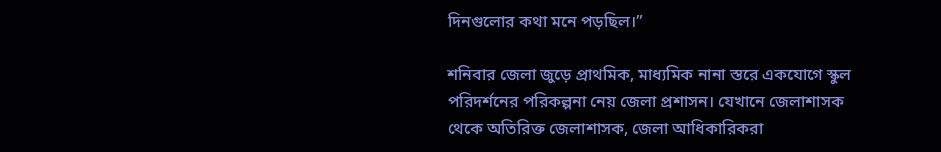দিনগুলোর কথা মনে পড়ছিল।”

শনিবার জেলা জুড়ে প্রাথমিক, মাধ্যমিক নানা স্তরে একযোগে স্কুল পরিদর্শনের পরিকল্পনা নেয় জেলা প্রশাসন। যেখানে জেলাশাসক থেকে অতিরিক্ত জেলাশাসক, জেলা আধিকারিকরা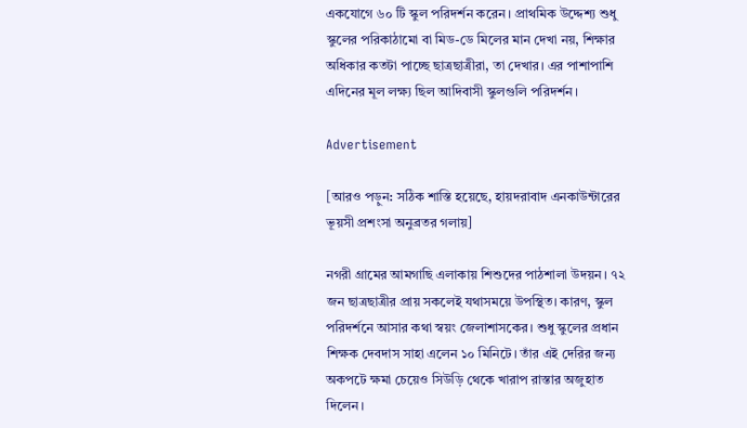একযোগে ৬০ টি স্কুল পরিদর্শন করেন। প্রাথমিক উদ্দেশ্য শুধু স্কুলের পরিকাঠামো বা মিড-ডে মিলের মান দেখা নয়, শিক্ষার অধিকার কতটা পাচ্ছে ছাত্রছাত্রীরা, তা দেখার। এর পাশাপাশি এদিনের মূল লক্ষ্য ছিল আদিবাসী স্কুলগুলি পরিদর্শন।

Advertisement

[আরও পড়ুন: সঠিক শাস্তি হয়েছে, হায়দরাবাদ এনকাউন্টারের ভূয়সী প্রশংসা অনুব্রতর গলায়]

নগরী গ্রামের আমগাছি এলাকায় শিশুদের পাঠশালা উদয়ন। ৭২ জন ছাত্রছাত্রীর প্রায় সকলেই যথাসময়ে উপস্থিত। কারণ, স্কুল পরিদর্শনে আসার কথা স্বয়ং জেলাশাসকের। শুধু স্কুলের প্রধান শিক্ষক দেবদাস সাহা এলেন ১০ মিনিটে। তাঁর এই দেরির জন্য অকপটে ক্ষমা চেয়েও সিউড়ি থেকে খারাপ রাস্তার অজুহাত দিলেন।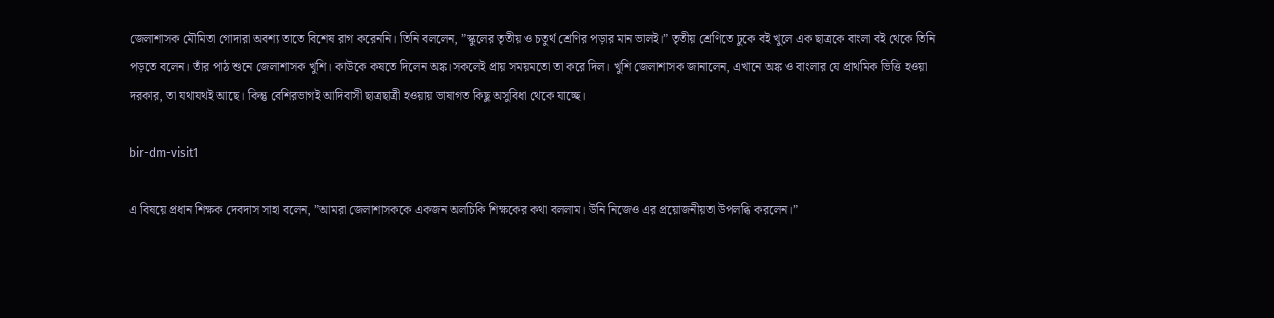জেলাশাসক মৌমিতা গোদারা অবশ্য তাতে বিশেষ রাগ করেননি। তিনি বললেন, ”স্কুলের তৃতীয় ও চতুর্থ শ্রেণির পড়ার মান ভালই।” তৃতীয় শ্রেণিতে ঢুকে বই খুলে এক ছাত্রকে বাংলা বই থেকে তিনি পড়তে বলেন। তাঁর পাঠ শুনে জেলাশাসক খুশি। কাউকে কষতে দিলেন অঙ্ক।সকলেই প্রায় সময়মতো তা করে দিল। খুশি জেলাশাসক জানালেন, এখানে অঙ্ক ও বাংলার যে প্রাথমিক ভিত্তি হওয়া দরকার, তা যথাযথই আছে। কিন্তু বেশিরভাগই আদিবাসী ছাত্রছাত্রী হওয়ায় ভাষাগত কিছু অসুবিধা থেকে যাচ্ছে।

bir-dm-visit1

এ বিষয়ে প্রধান শিক্ষক দেবদাস সাহা বলেন, ”আমরা জেলাশাসককে একজন অলচিকি শিক্ষকের কথা বললাম। উনি নিজেও এর প্রয়োজনীয়তা উপলব্ধি করলেন।”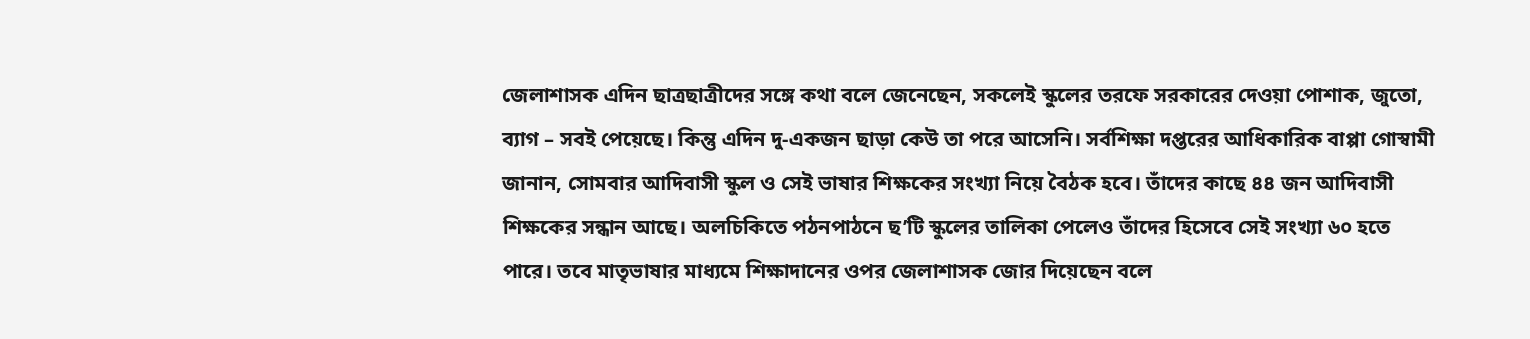জেলাশাসক এদিন ছাত্রছাত্রীদের সঙ্গে কথা বলে জেনেছেন, সকলেই স্কুলের তরফে সরকারের দেওয়া পোশাক, জুতো, ব্যাগ – সবই পেয়েছে। কিন্তু এদিন দু-একজন ছাড়া কেউ তা পরে আসেনি। সর্বশিক্ষা দপ্তরের আধিকারিক বাপ্পা গোস্বামী জানান, সোমবার আদিবাসী স্কুল ও সেই ভাষার শিক্ষকের সংখ্যা নিয়ে বৈঠক হবে। তাঁদের কাছে ৪৪ জন আদিবাসী শিক্ষকের সন্ধান আছে। অলচিকিতে পঠনপাঠনে ছ’টি স্কুলের তালিকা পেলেও তাঁদের হিসেবে সেই সংখ্যা ৬০ হতে পারে। তবে মাতৃভাষার মাধ্যমে শিক্ষাদানের ওপর জেলাশাসক জোর দিয়েছেন বলে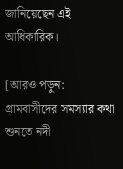জানিয়েছেন এই আধিকারিক।

[আরও পড়ুন: গ্রামবাসীদের সমস্যার কথা শুনতে নদী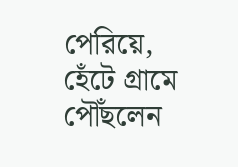পেরিয়ে, হেঁটে গ্রামে পৌঁছলেন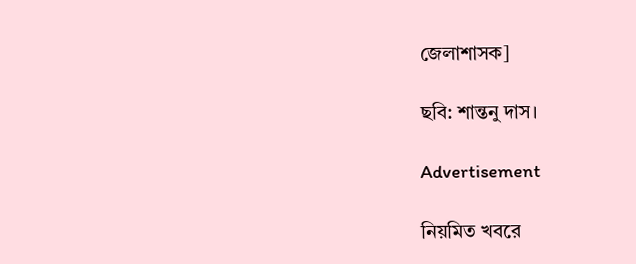জেলাশাসক]

ছবি: শান্তনু দাস।

Advertisement

নিয়মিত খবরে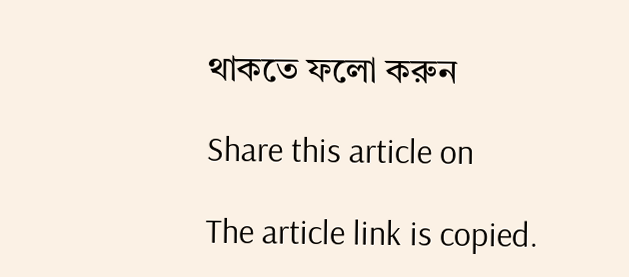থাকতে ফলো করুন

Share this article on

The article link is copied.